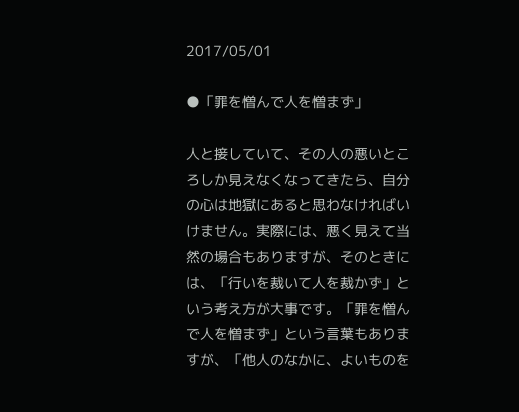2017/05/01

●「罪を憎んで人を憎まず」

人と接していて、その人の悪いところしか見えなくなってきたら、自分の心は地獄にあると思わなければいけません。実際には、悪く見えて当然の場合もありますが、そのときには、「行いを裁いて人を裁かず」という考え方が大事です。「罪を憎んで人を憎まず」という言葉もありますが、「他人のなかに、よいものを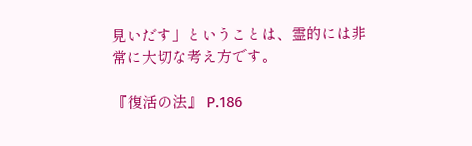見いだす」ということは、霊的には非常に大切な考え方です。

『復活の法』 P.186